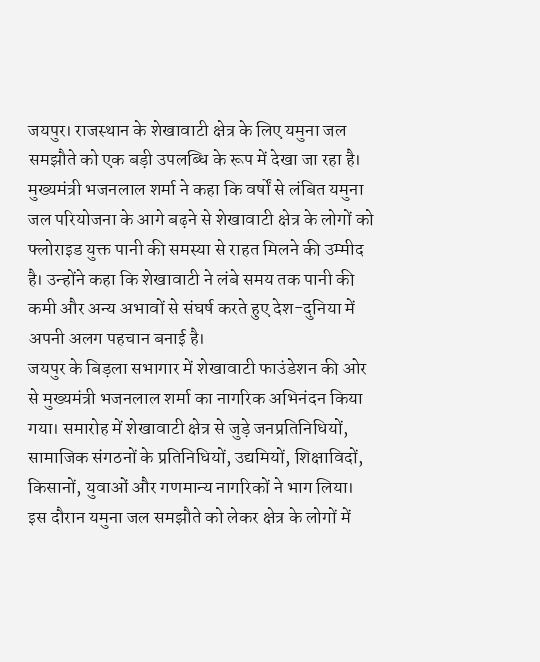जयपुर। राजस्थान के शेखावाटी क्षेत्र के लिए यमुना जल समझौते को एक बड़ी उपलब्धि के रूप में देखा जा रहा है। मुख्यमंत्री भजनलाल शर्मा ने कहा कि वर्षों से लंबित यमुना जल परियोजना के आगे बढ़ने से शेखावाटी क्षेत्र के लोगों को फ्लोराइड युक्त पानी की समस्या से राहत मिलने की उम्मीद है। उन्होंने कहा कि शेखावाटी ने लंबे समय तक पानी की कमी और अन्य अभावों से संघर्ष करते हुए देश-दुनिया में अपनी अलग पहचान बनाई है।
जयपुर के बिड़ला सभागार में शेखावाटी फाउंडेशन की ओर से मुख्यमंत्री भजनलाल शर्मा का नागरिक अभिनंदन किया गया। समारोह में शेखावाटी क्षेत्र से जुड़े जनप्रतिनिधियों, सामाजिक संगठनों के प्रतिनिधियों, उद्यमियों, शिक्षाविदों, किसानों, युवाओं और गणमान्य नागरिकों ने भाग लिया। इस दौरान यमुना जल समझौते को लेकर क्षेत्र के लोगों में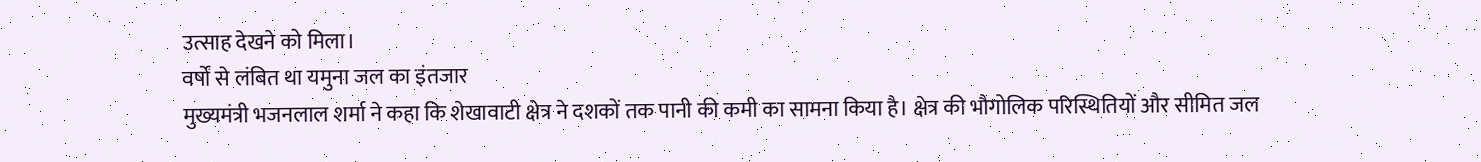उत्साह देखने को मिला।
वर्षों से लंबित था यमुना जल का इंतजार
मुख्यमंत्री भजनलाल शर्मा ने कहा कि शेखावाटी क्षेत्र ने दशकों तक पानी की कमी का सामना किया है। क्षेत्र की भौगोलिक परिस्थितियों और सीमित जल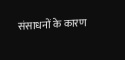संसाधनों के कारण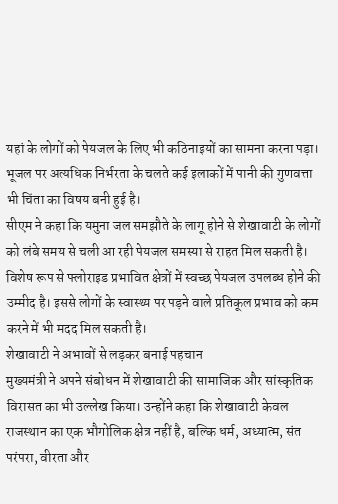यहां के लोगों को पेयजल के लिए भी कठिनाइयों का सामना करना पड़ा। भूजल पर अत्यधिक निर्भरता के चलते कई इलाकों में पानी की गुणवत्ता भी चिंता का विषय बनी हुई है।
सीएम ने कहा कि यमुना जल समझौते के लागू होने से शेखावाटी के लोगों को लंबे समय से चली आ रही पेयजल समस्या से राहत मिल सकती है। विशेष रूप से फ्लोराइड प्रभावित क्षेत्रों में स्वच्छ पेयजल उपलब्ध होने की उम्मीद है। इससे लोगों के स्वास्थ्य पर पड़ने वाले प्रतिकूल प्रभाव को कम करने में भी मदद मिल सकती है।
शेखावाटी ने अभावों से लड़कर बनाई पहचान
मुख्यमंत्री ने अपने संबोधन में शेखावाटी की सामाजिक और सांस्कृतिक विरासत का भी उल्लेख किया। उन्होंने कहा कि शेखावाटी केवल राजस्थान का एक भौगोलिक क्षेत्र नहीं है, बल्कि धर्म, अध्यात्म, संत परंपरा, वीरता और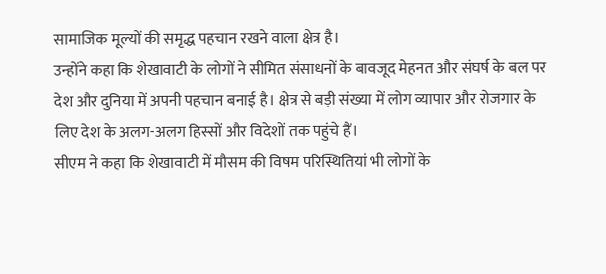सामाजिक मूल्यों की समृद्ध पहचान रखने वाला क्षेत्र है।
उन्होंने कहा कि शेखावाटी के लोगों ने सीमित संसाधनों के बावजूद मेहनत और संघर्ष के बल पर देश और दुनिया में अपनी पहचान बनाई है। क्षेत्र से बड़ी संख्या में लोग व्यापार और रोजगार के लिए देश के अलग-अलग हिस्सों और विदेशों तक पहुंचे हैं।
सीएम ने कहा कि शेखावाटी में मौसम की विषम परिस्थितियां भी लोगों के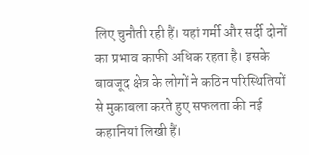लिए चुनौती रही हैं। यहां गर्मी और सर्दी दोनों का प्रभाव काफी अधिक रहता है। इसके बावजूद क्षेत्र के लोगों ने कठिन परिस्थितियों से मुकाबला करते हुए सफलता की नई कहानियां लिखी हैं।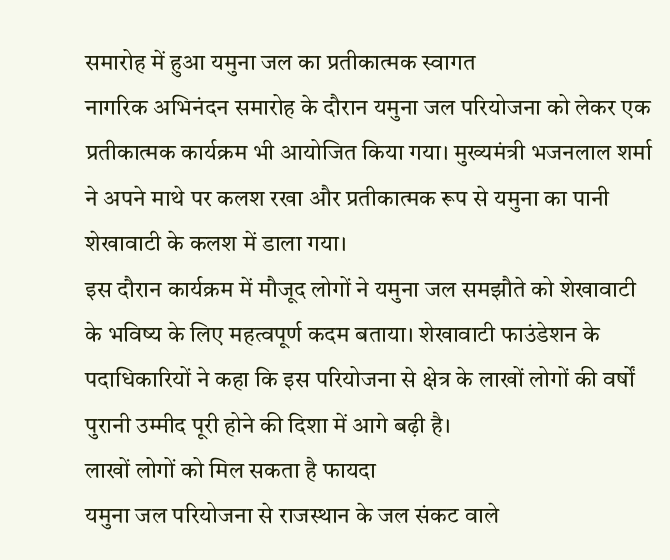समारोह में हुआ यमुना जल का प्रतीकात्मक स्वागत
नागरिक अभिनंदन समारोह के दौरान यमुना जल परियोजना को लेकर एक प्रतीकात्मक कार्यक्रम भी आयोजित किया गया। मुख्यमंत्री भजनलाल शर्मा ने अपने माथे पर कलश रखा और प्रतीकात्मक रूप से यमुना का पानी शेखावाटी के कलश में डाला गया।
इस दौरान कार्यक्रम में मौजूद लोगों ने यमुना जल समझौते को शेखावाटी के भविष्य के लिए महत्वपूर्ण कदम बताया। शेखावाटी फाउंडेशन के पदाधिकारियों ने कहा कि इस परियोजना से क्षेत्र के लाखों लोगों की वर्षों पुरानी उम्मीद पूरी होने की दिशा में आगे बढ़ी है।
लाखों लोगों को मिल सकता है फायदा
यमुना जल परियोजना से राजस्थान के जल संकट वाले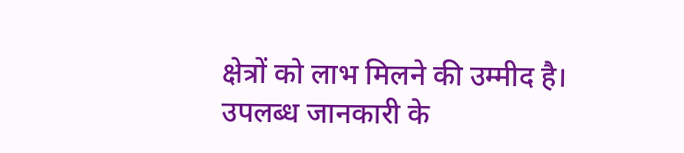क्षेत्रों को लाभ मिलने की उम्मीद है। उपलब्ध जानकारी के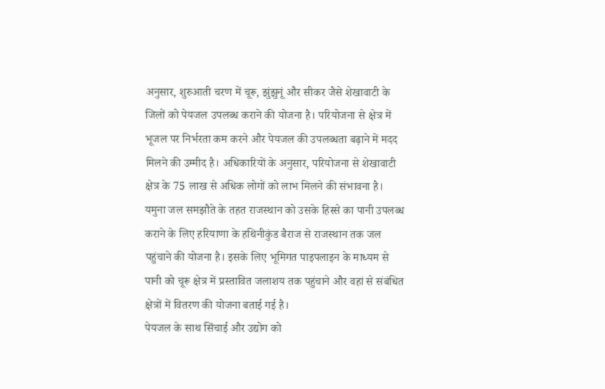अनुसार, शुरुआती चरण में चूरू, झुंझुनूं और सीकर जैसे शेखावाटी के जिलों को पेयजल उपलब्ध कराने की योजना है। परियोजना से क्षेत्र में भूजल पर निर्भरता कम करने और पेयजल की उपलब्धता बढ़ाने में मदद मिलने की उम्मीद है। अधिकारियों के अनुसार, परियोजना से शेखावाटी क्षेत्र के 75 लाख से अधिक लोगों को लाभ मिलने की संभावना है।
यमुना जल समझौते के तहत राजस्थान को उसके हिस्से का पानी उपलब्ध कराने के लिए हरियाणा के हथिनीकुंड बैराज से राजस्थान तक जल पहुंचाने की योजना है। इसके लिए भूमिगत पाइपलाइन के माध्यम से पानी को चूरू क्षेत्र में प्रस्तावित जलाशय तक पहुंचाने और वहां से संबंधित क्षेत्रों में वितरण की योजना बताई गई है।
पेयजल के साथ सिंचाई और उद्योग को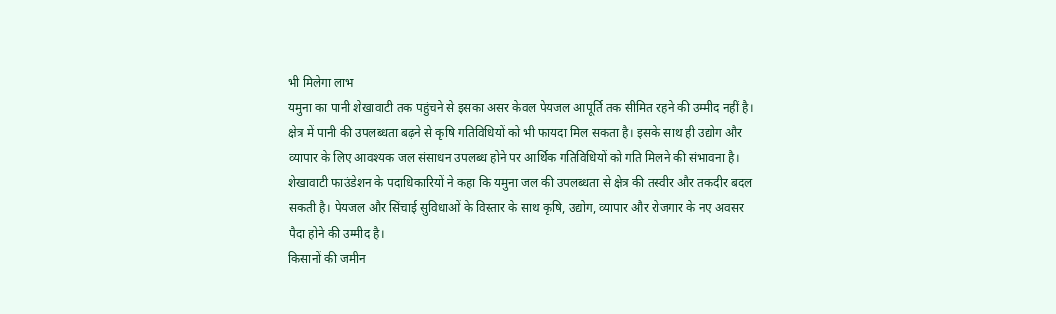भी मिलेगा लाभ
यमुना का पानी शेखावाटी तक पहुंचने से इसका असर केवल पेयजल आपूर्ति तक सीमित रहने की उम्मीद नहीं है। क्षेत्र में पानी की उपलब्धता बढ़ने से कृषि गतिविधियों को भी फायदा मिल सकता है। इसके साथ ही उद्योग और व्यापार के लिए आवश्यक जल संसाधन उपलब्ध होने पर आर्थिक गतिविधियों को गति मिलने की संभावना है।
शेखावाटी फाउंडेशन के पदाधिकारियों ने कहा कि यमुना जल की उपलब्धता से क्षेत्र की तस्वीर और तकदीर बदल सकती है। पेयजल और सिंचाई सुविधाओं के विस्तार के साथ कृषि, उद्योग, व्यापार और रोजगार के नए अवसर पैदा होने की उम्मीद है।
किसानों की जमीन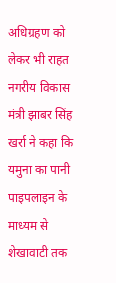अधिग्रहण को लेकर भी राहत
नगरीय विकास मंत्री झाबर सिंह खर्रा ने कहा कि यमुना का पानी पाइपलाइन के माध्यम से शेखावाटी तक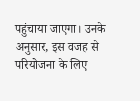पहुंचाया जाएगा। उनके अनुसार, इस वजह से परियोजना के लिए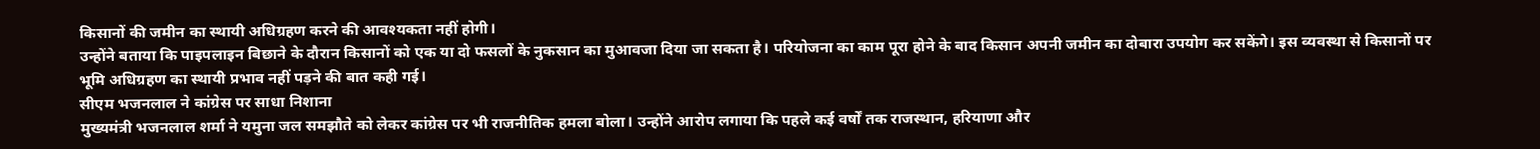किसानों की जमीन का स्थायी अधिग्रहण करने की आवश्यकता नहीं होगी।
उन्होंने बताया कि पाइपलाइन बिछाने के दौरान किसानों को एक या दो फसलों के नुकसान का मुआवजा दिया जा सकता है। परियोजना का काम पूरा होने के बाद किसान अपनी जमीन का दोबारा उपयोग कर सकेंगे। इस व्यवस्था से किसानों पर भूमि अधिग्रहण का स्थायी प्रभाव नहीं पड़ने की बात कही गई।
सीएम भजनलाल ने कांग्रेस पर साधा निशाना
मुख्यमंत्री भजनलाल शर्मा ने यमुना जल समझौते को लेकर कांग्रेस पर भी राजनीतिक हमला बोला। उन्होंने आरोप लगाया कि पहले कई वर्षों तक राजस्थान, हरियाणा और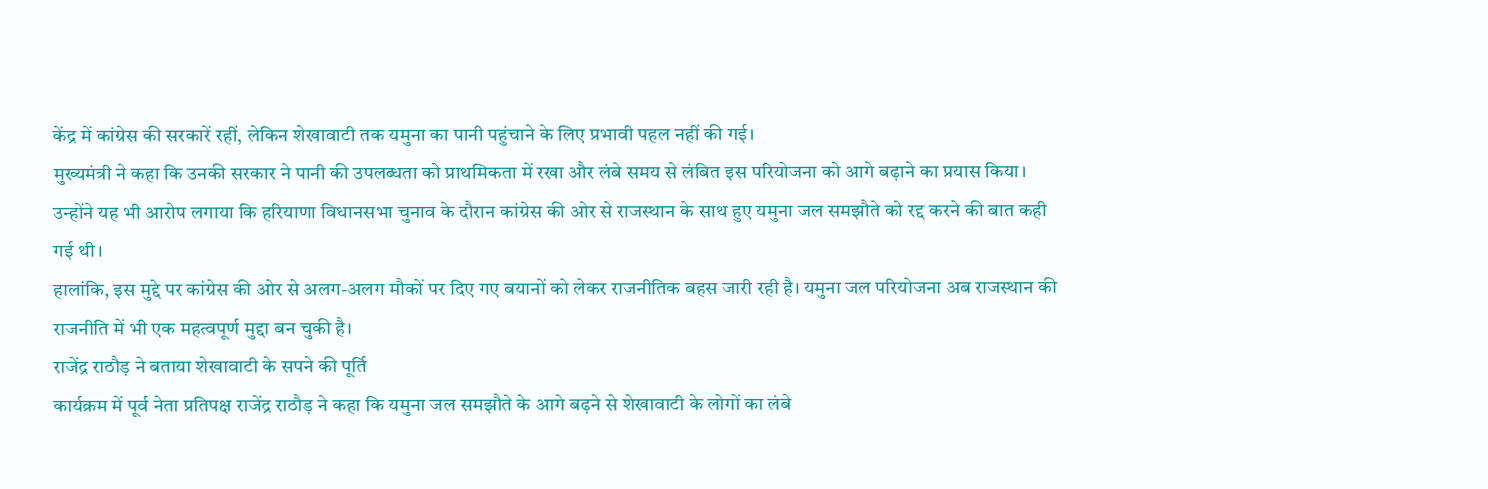केंद्र में कांग्रेस की सरकारें रहीं, लेकिन शेखावाटी तक यमुना का पानी पहुंचाने के लिए प्रभावी पहल नहीं की गई।
मुख्यमंत्री ने कहा कि उनकी सरकार ने पानी की उपलब्धता को प्राथमिकता में रखा और लंबे समय से लंबित इस परियोजना को आगे बढ़ाने का प्रयास किया। उन्होंने यह भी आरोप लगाया कि हरियाणा विधानसभा चुनाव के दौरान कांग्रेस की ओर से राजस्थान के साथ हुए यमुना जल समझौते को रद्द करने की बात कही गई थी।
हालांकि, इस मुद्दे पर कांग्रेस की ओर से अलग-अलग मौकों पर दिए गए बयानों को लेकर राजनीतिक बहस जारी रही है। यमुना जल परियोजना अब राजस्थान की राजनीति में भी एक महत्वपूर्ण मुद्दा बन चुकी है।
राजेंद्र राठौड़ ने बताया शेखावाटी के सपने की पूर्ति
कार्यक्रम में पूर्व नेता प्रतिपक्ष राजेंद्र राठौड़ ने कहा कि यमुना जल समझौते के आगे बढ़ने से शेखावाटी के लोगों का लंबे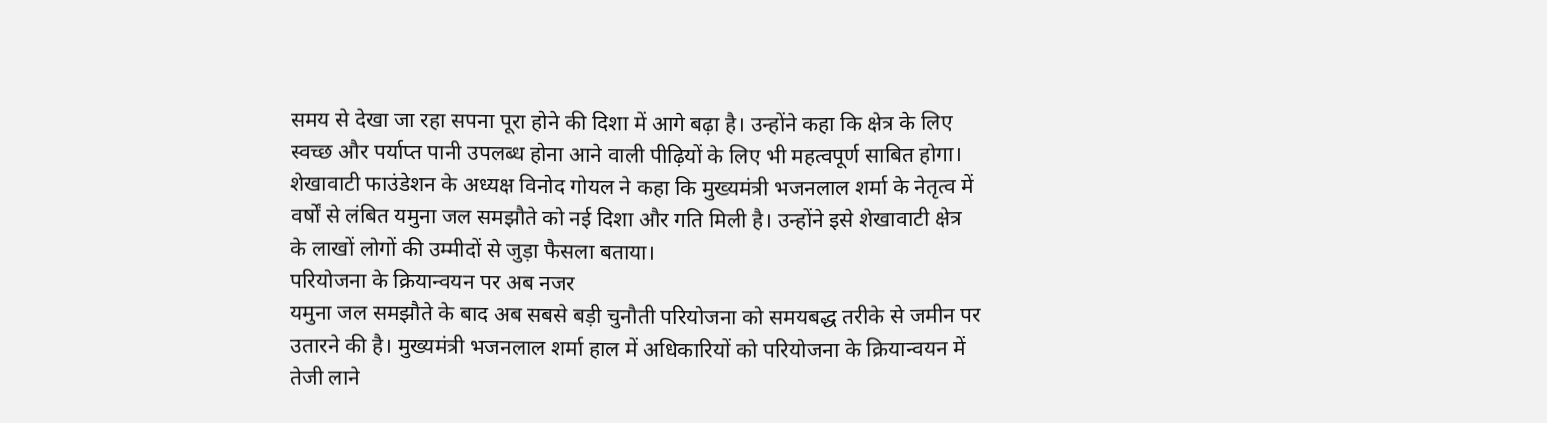समय से देखा जा रहा सपना पूरा होने की दिशा में आगे बढ़ा है। उन्होंने कहा कि क्षेत्र के लिए स्वच्छ और पर्याप्त पानी उपलब्ध होना आने वाली पीढ़ियों के लिए भी महत्वपूर्ण साबित होगा।
शेखावाटी फाउंडेशन के अध्यक्ष विनोद गोयल ने कहा कि मुख्यमंत्री भजनलाल शर्मा के नेतृत्व में वर्षों से लंबित यमुना जल समझौते को नई दिशा और गति मिली है। उन्होंने इसे शेखावाटी क्षेत्र के लाखों लोगों की उम्मीदों से जुड़ा फैसला बताया।
परियोजना के क्रियान्वयन पर अब नजर
यमुना जल समझौते के बाद अब सबसे बड़ी चुनौती परियोजना को समयबद्ध तरीके से जमीन पर उतारने की है। मुख्यमंत्री भजनलाल शर्मा हाल में अधिकारियों को परियोजना के क्रियान्वयन में तेजी लाने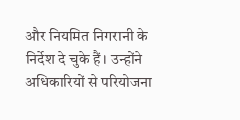और नियमित निगरानी के निर्देश दे चुके हैं। उन्होंने अधिकारियों से परियोजना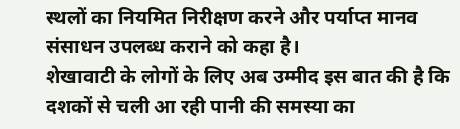स्थलों का नियमित निरीक्षण करने और पर्याप्त मानव संसाधन उपलब्ध कराने को कहा है।
शेखावाटी के लोगों के लिए अब उम्मीद इस बात की है कि दशकों से चली आ रही पानी की समस्या का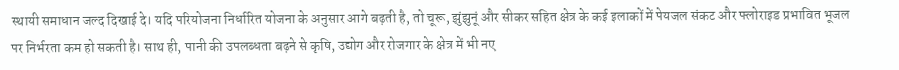स्थायी समाधान जल्द दिखाई दे। यदि परियोजना निर्धारित योजना के अनुसार आगे बढ़ती है, तो चूरू, झुंझुनूं और सीकर सहित क्षेत्र के कई इलाकों में पेयजल संकट और फ्लोराइड प्रभावित भूजल पर निर्भरता कम हो सकती है। साथ ही, पानी की उपलब्धता बढ़ने से कृषि, उद्योग और रोजगार के क्षेत्र में भी नए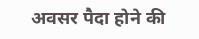अवसर पैदा होने की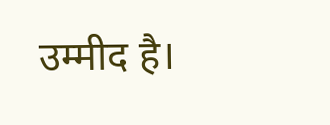उम्मीद है।